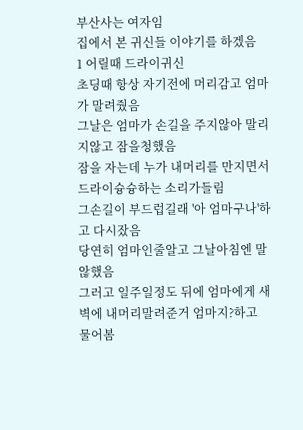부산사는 여자임
집에서 본 귀신들 이야기를 하겠음
1 어릴때 드라이귀신
초딩때 항상 자기전에 머리감고 엄마가 말려줬음
그날은 엄마가 손길을 주지않아 말리지않고 잠을청했음
잠을 자는데 누가 내머리를 만지면서 드라이슝슝하는 소리가들림
그손길이 부드럽길래 '아 엄마구나'하고 다시잤음
당연히 엄마인줄알고 그날아침엔 말않했음
그러고 일주일정도 뒤에 엄마에게 새벽에 내머리말려준거 엄마지?하고 물어봄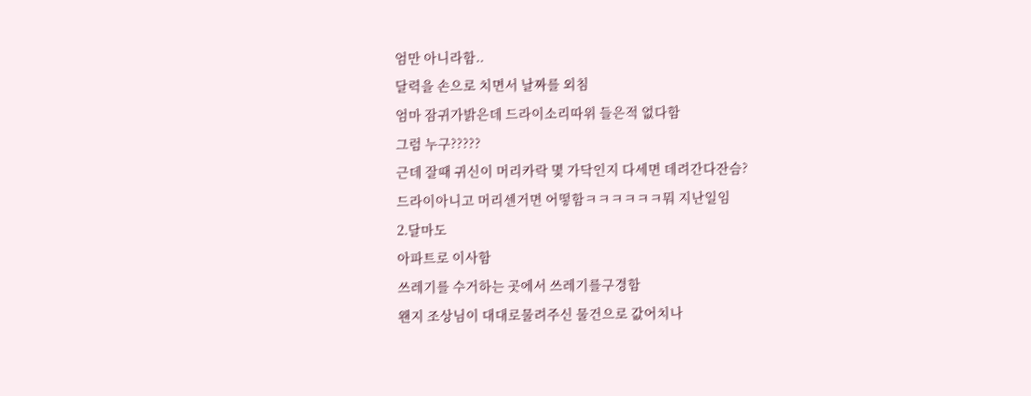엄만 아니라함..
달력을 손으로 치면서 날짜를 외침
엄마 잠귀가밝은데 드라이소리따위 들은적 없다함
그럼 누구?????
근데 잘때 귀신이 머리카락 몇 가닥인지 다세면 데려간다잔슴?
드라이아니고 머리센거면 어떻함ㅋㅋㅋㅋㅋㅋ뭐 지난일임
2.달마도
아파트로 이사함
쓰레기를 수거하는 곳에서 쓰레기를구경함
왠지 조상님이 대대로물려주신 물건으로 값어치나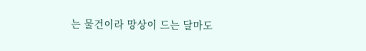는 물건이라 망상이 드는 달마도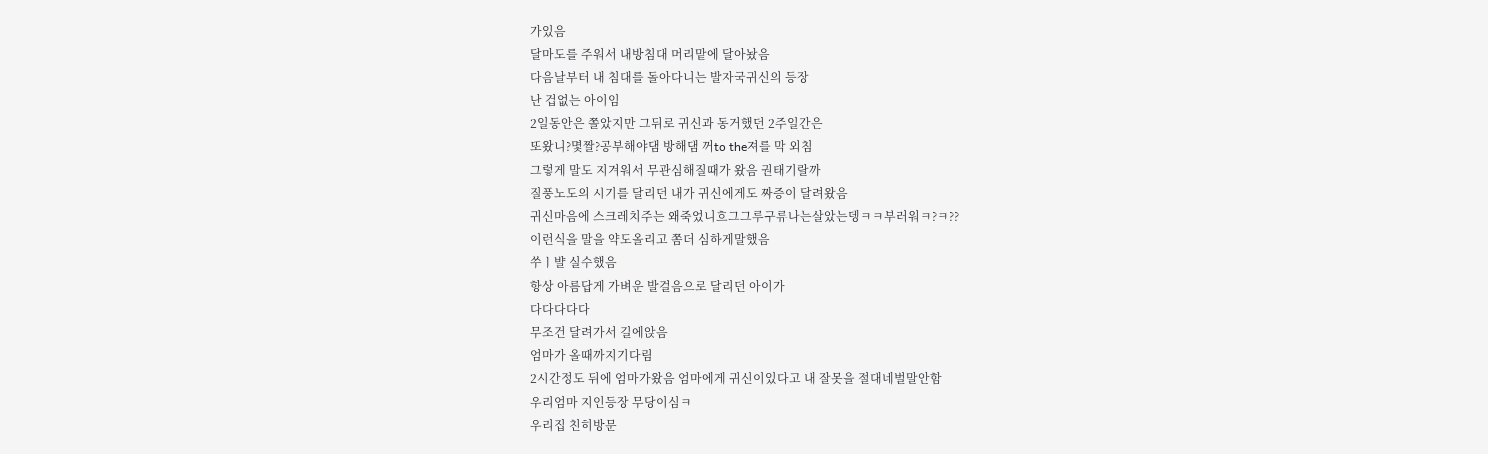가있음
달마도를 주워서 내방침대 머리맡에 달아놨음
다음날부터 내 침대를 돌아다니는 발자국귀신의 등장
난 겁없는 아이임
2일동안은 쫄았지만 그뒤로 귀신과 동거했던 2주일간은
또왔니?몇짤?공부해야댐 방해댐 꺼to the져를 막 외침
그렇게 말도 지겨워서 무관심해질때가 왔음 권태기랄까
질풍노도의 시기를 달리던 내가 귀신에게도 짜증이 달려왔음
귀신마음에 스크레치주는 왜죽었니흐그그루구류나는살았는뎅ㅋㅋ부러워ㅋ?ㅋ??
이런식을 말을 약도올리고 쫌더 심하게말했음
쑤ㅣ뱔 실수했음
항상 아름답게 가벼운 발걸음으로 달리던 아이가
다다다다다
무조건 달려가서 길에앉음
엄마가 올때까지기다림
2시간정도 뒤에 엄마가왔음 엄마에게 귀신이있다고 내 잘못을 절대네벌말안함
우리엄마 지인등장 무당이심ㅋ
우리집 친히방문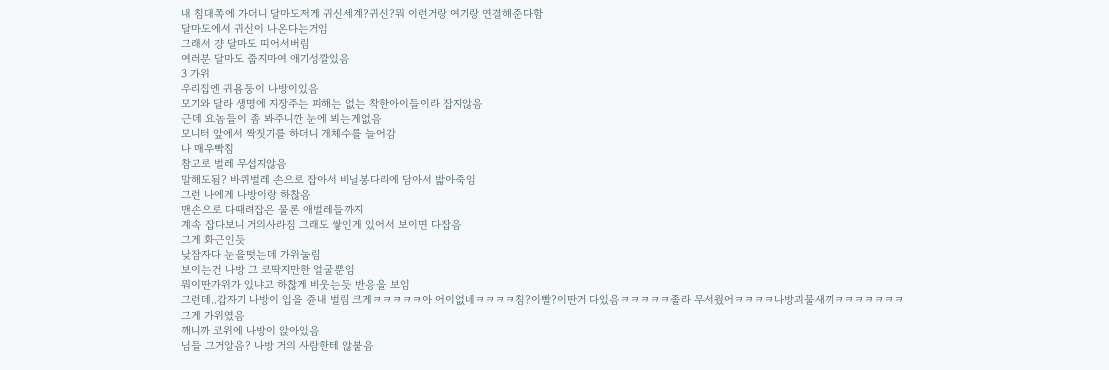내 침대쪽에 가더니 달마도저게 귀신세계?귀신?뭐 이런거랑 여기랑 연결해준다함
달마도에서 귀신이 나온다는거임
그래서 걍 달마도 띠어서버림
여러분 달마도 줍지마여 애기성깔있음
3 가위
우리집엔 귀욤둥이 나방이있음
모기와 달라 생명에 지장주는 피해는 없는 착한아이들이라 잡지않음
근데 요놈들이 좀 봐주니깐 눈에 뵈는게없음
모니터 앞에서 짝짓기를 하더니 개체수를 늘어감
나 매우빡침
참고로 벌레 무섭지않음
말해도됨? 바퀴벌레 손으로 잡아서 비닐봉다리에 담아서 밟아죽임
그런 나에게 나방이랑 하찮음
맨손으로 다때려잡은 물론 애벌레들까지
계속 잡다보니 거의사라짐 그래도 쌓인게 있어서 보이면 다잡음
그게 화근인듯
낮잠자다 눈을떳는데 가위눌림
보이는건 나방 그 코딱지만한 얼굴뿐임
뭐이딴가위가 있냐고 하찮게 비웃는듯 반응을 보임
그런데..갑자기 나방이 입을 쥰내 벌림 크게ㅋㅋㅋㅋㅋ아 어이없네ㅋㅋㅋㅋ침?이빨?이딴거 다있음ㅋㅋㅋㅋㅋ졸라 무서웠어ㅋㅋㅋㅋ나방괴물새끼ㅋㅋㅋㅋㅋㅋㅋ
그게 가위였음
깨니까 코위에 나방이 앉아있음
님들 그거알음? 나방 거의 사람한테 않붙음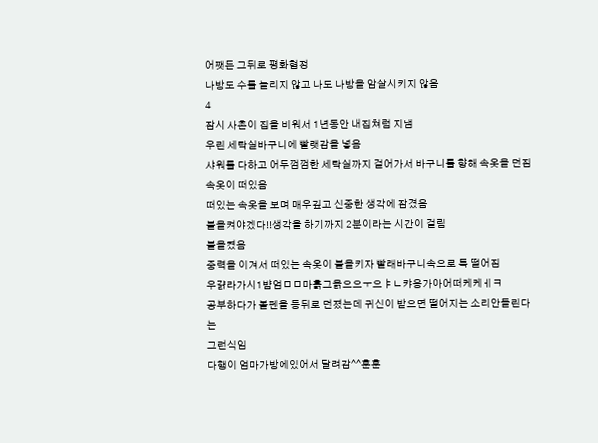어쨋든 그뒤로 평화협정
나방도 수를 늘리지 않고 나도 나방을 암살시키지 않음
4
잠시 사촌이 집을 비워서 1년동안 내집쳐럼 지냄
우린 세탁실바구니에 빨랫감을 넣음
샤워를 다하고 어두껌껌한 세탁실까지 걸어가서 바구니를 향해 속옷을 던짐
속옷이 떠있음
떠있는 속옷을 보며 매우깊고 신중한 생각에 잠겼음
불을켜야겠다!!생각을 하기까지 2분이라는 시간이 걸림
불을켰음
중력을 이겨서 떠있는 속옷이 불을키자 빨래바구니속으로 툭 떨어짐
우걁라가시1뱜엄ㅁㅁ마흙그읅으으ㅜ으ㅑㄴ캬응가아어떠케케ㅔㅋ
공부하다가 볼펜을 등뒤로 던졌는데 귀신이 받으면 떨어지는 소리안들린다는
그런식임
다행이 엄마가방에있어서 달려감^^훈훈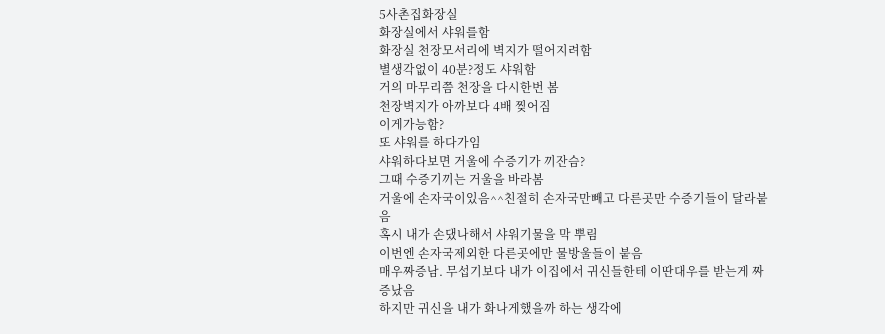5사촌집화장실
화장실에서 샤워를함
화장실 천장모서리에 벽지가 떨어지려함
별생각없이 40분?정도 샤워함
거의 마무리쯤 천장을 다시한번 봄
천장벽지가 아까보다 4배 찢어짐
이게가능함?
또 샤워를 하다가임
샤워하다보면 거울에 수증기가 끼잔슴?
그때 수증기끼는 거울을 바라봄
거울에 손자국이있음^^친절히 손자국만빼고 다른곳만 수증기들이 달라붙음
혹시 내가 손댔나해서 샤워기물을 막 뿌림
이번엔 손자국제외한 다른곳에만 물방울들이 붙음
매우짜증남. 무섭기보다 내가 이집에서 귀신들한테 이딴대우를 받는게 짜증났음
하지만 귀신을 내가 화나게했을까 하는 생각에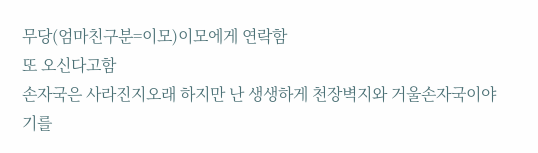무당(엄마친구분=이모)이모에게 연락함
또 오신다고함
손자국은 사라진지오래 하지만 난 생생하게 천장벽지와 거울손자국이야기를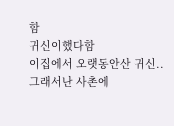함
귀신이했다함
이집에서 오랫동안산 귀신..
그래서난 사촌에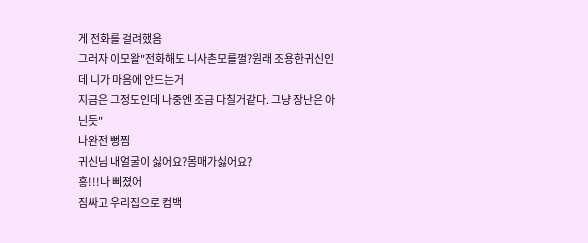게 전화를 걸려했음
그러자 이모왈"전화해도 니사촌모를껄?원래 조용한귀신인데 니가 마음에 안드는거
지금은 그정도인데 나중엔 조금 다칠거같다. 그냥 장난은 아닌듯"
나완전 뻥찜
귀신님 내얼굴이 싫어요?몸매가싫어요?
흥!!!나 삐졌어
짐싸고 우리집으로 컴백